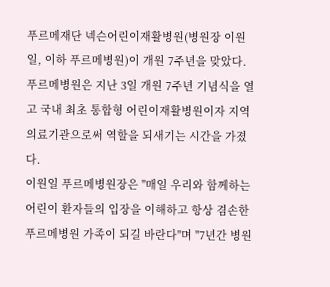푸르메재단 넥슨어린이재활병원(병원장 이원일, 이하 푸르메병원)이 개원 7주년을 맞았다.
푸르메병원은 지난 3일 개원 7주년 기념식을 열고 국내 최초 통합형 어린이재활병원이자 지역 의료기관으로써 역할을 되새기는 시간을 가졌다.
이원일 푸르메병원장은 "매일 우리와 함께하는 어린이 환자들의 입장을 이해하고 항상 겸손한 푸르메병원 가족이 되길 바란다"며 "7년간 병원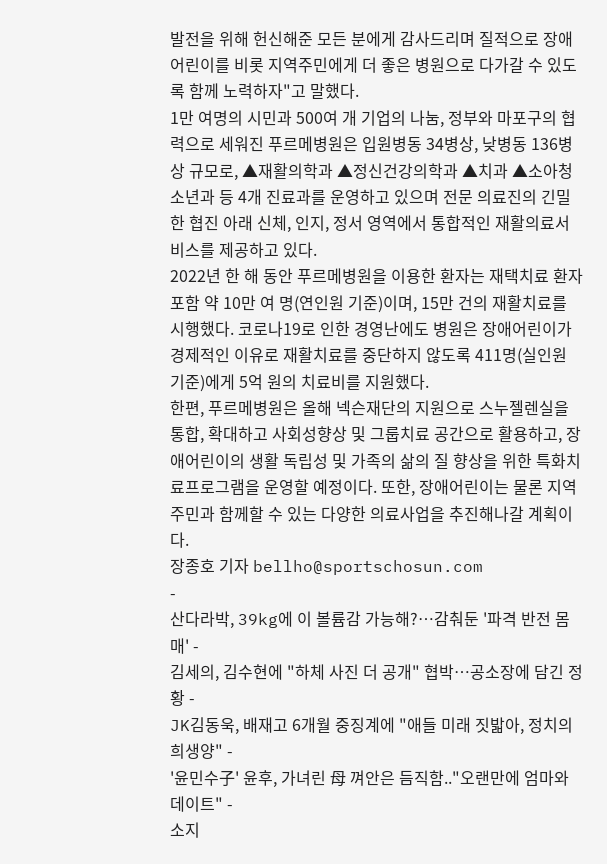발전을 위해 헌신해준 모든 분에게 감사드리며 질적으로 장애어린이를 비롯 지역주민에게 더 좋은 병원으로 다가갈 수 있도록 함께 노력하자"고 말했다.
1만 여명의 시민과 500여 개 기업의 나눔, 정부와 마포구의 협력으로 세워진 푸르메병원은 입원병동 34병상, 낮병동 136병상 규모로, ▲재활의학과 ▲정신건강의학과 ▲치과 ▲소아청소년과 등 4개 진료과를 운영하고 있으며 전문 의료진의 긴밀한 협진 아래 신체, 인지, 정서 영역에서 통합적인 재활의료서비스를 제공하고 있다.
2022년 한 해 동안 푸르메병원을 이용한 환자는 재택치료 환자 포함 약 10만 여 명(연인원 기준)이며, 15만 건의 재활치료를 시행했다. 코로나19로 인한 경영난에도 병원은 장애어린이가 경제적인 이유로 재활치료를 중단하지 않도록 411명(실인원 기준)에게 5억 원의 치료비를 지원했다.
한편, 푸르메병원은 올해 넥슨재단의 지원으로 스누젤렌실을 통합, 확대하고 사회성향상 및 그룹치료 공간으로 활용하고, 장애어린이의 생활 독립성 및 가족의 삶의 질 향상을 위한 특화치료프로그램을 운영할 예정이다. 또한, 장애어린이는 물론 지역주민과 함께할 수 있는 다양한 의료사업을 추진해나갈 계획이다.
장종호 기자 bellho@sportschosun.com
-
산다라박, 39kg에 이 볼륨감 가능해?…감춰둔 '파격 반전 몸매' -
김세의, 김수현에 "하체 사진 더 공개" 협박…공소장에 담긴 정황 -
JK김동욱, 배재고 6개월 중징계에 "애들 미래 짓밟아, 정치의 희생양" -
'윤민수子' 윤후, 가녀린 母 껴안은 듬직함.."오랜만에 엄마와 데이트" -
소지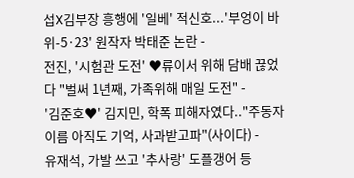섭X김부장 흥행에 '일베' 적신호...'부엉이 바위-5·23' 원작자 박태준 논란 -
전진, '시험관 도전' ♥류이서 위해 담배 끊었다 "벌써 1년째, 가족위해 매일 도전" -
'김준호♥' 김지민, 학폭 피해자였다.."주동자 이름 아직도 기억, 사과받고파"(사이다) -
유재석, 가발 쓰고 '추사랑' 도플갱어 등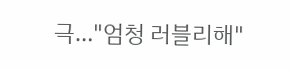극…"엄청 러블리해"